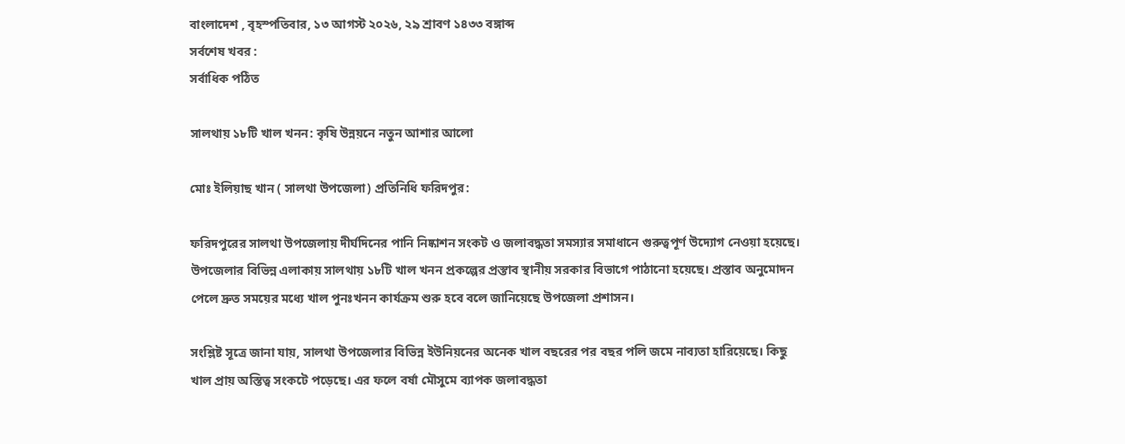বাংলাদেশ , বৃহস্পতিবার, ১৩ আগস্ট ২০২৬, ২৯ শ্রাবণ ১৪৩৩ বঙ্গাব্দ
সর্বশেষ খবর :
সর্বাধিক পঠিত

সালথায় ১৮টি খাল খনন: কৃষি উন্নয়নে নতুন আশার আলো

মোঃ ইলিয়াছ খান ( সালথা উপজেলা) প্রতিনিধি ফরিদপুর:

ফরিদপুরের সালথা উপজেলায় দীর্ঘদিনের পানি নিষ্কাশন সংকট ও জলাবদ্ধতা সমস্যার সমাধানে গুরুত্বপূর্ণ উদ্যোগ নেওয়া হয়েছে। উপজেলার বিভিন্ন এলাকায় সালথায় ১৮টি খাল খনন প্রকল্পের প্রস্তাব স্থানীয় সরকার বিভাগে পাঠানো হয়েছে। প্রস্তাব অনুমোদন পেলে দ্রুত সময়ের মধ্যে খাল পুনঃখনন কার্যক্রম শুরু হবে বলে জানিয়েছে উপজেলা প্রশাসন।

সংশ্লিষ্ট সূত্রে জানা যায়, সালথা উপজেলার বিভিন্ন ইউনিয়নের অনেক খাল বছরের পর বছর পলি জমে নাব্যতা হারিয়েছে। কিছু খাল প্রায় অস্তিত্ব সংকটে পড়েছে। এর ফলে বর্ষা মৌসুমে ব্যাপক জলাবদ্ধতা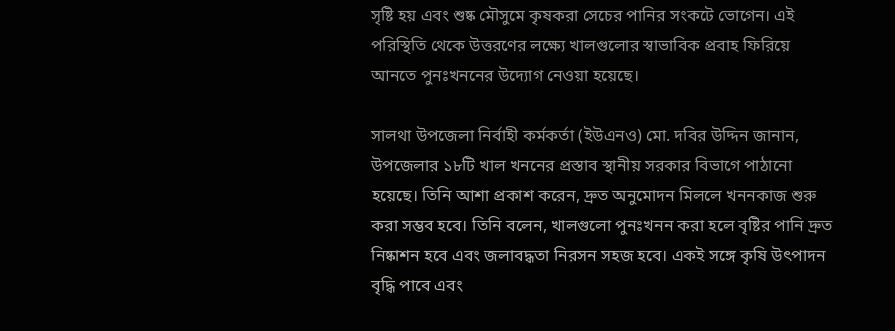সৃষ্টি হয় এবং শুষ্ক মৌসুমে কৃষকরা সেচের পানির সংকটে ভোগেন। এই পরিস্থিতি থেকে উত্তরণের লক্ষ্যে খালগুলোর স্বাভাবিক প্রবাহ ফিরিয়ে আনতে পুনঃখননের উদ্যোগ নেওয়া হয়েছে।

সালথা উপজেলা নির্বাহী কর্মকর্তা (ইউএনও) মো. দবির উদ্দিন জানান, উপজেলার ১৮টি খাল খননের প্রস্তাব স্থানীয় সরকার বিভাগে পাঠানো হয়েছে। তিনি আশা প্রকাশ করেন, দ্রুত অনুমোদন মিললে খননকাজ শুরু করা সম্ভব হবে। তিনি বলেন, খালগুলো পুনঃখনন করা হলে বৃষ্টির পানি দ্রুত নিষ্কাশন হবে এবং জলাবদ্ধতা নিরসন সহজ হবে। একই সঙ্গে কৃষি উৎপাদন বৃদ্ধি পাবে এবং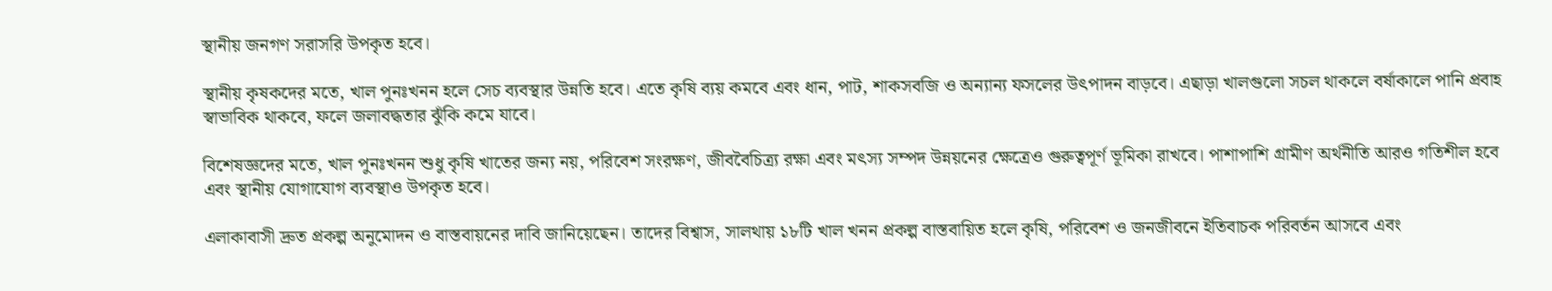স্থানীয় জনগণ সরাসরি উপকৃত হবে।

স্থানীয় কৃষকদের মতে, খাল পুনঃখনন হলে সেচ ব্যবস্থার উন্নতি হবে। এতে কৃষি ব্যয় কমবে এবং ধান, পাট, শাকসবজি ও অন্যান্য ফসলের উৎপাদন বাড়বে। এছাড়া খালগুলো সচল থাকলে বর্ষাকালে পানি প্রবাহ স্বাভাবিক থাকবে, ফলে জলাবদ্ধতার ঝুঁকি কমে যাবে।

বিশেষজ্ঞদের মতে, খাল পুনঃখনন শুধু কৃষি খাতের জন্য নয়, পরিবেশ সংরক্ষণ, জীববৈচিত্র্য রক্ষা এবং মৎস্য সম্পদ উন্নয়নের ক্ষেত্রেও গুরুত্বপূর্ণ ভূমিকা রাখবে। পাশাপাশি গ্রামীণ অর্থনীতি আরও গতিশীল হবে এবং স্থানীয় যোগাযোগ ব্যবস্থাও উপকৃত হবে।

এলাকাবাসী দ্রুত প্রকল্প অনুমোদন ও বাস্তবায়নের দাবি জানিয়েছেন। তাদের বিশ্বাস, সালথায় ১৮টি খাল খনন প্রকল্প বাস্তবায়িত হলে কৃষি, পরিবেশ ও জনজীবনে ইতিবাচক পরিবর্তন আসবে এবং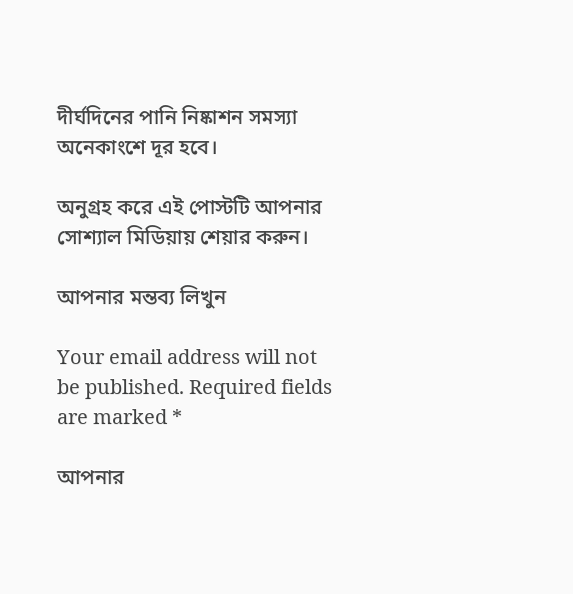দীর্ঘদিনের পানি নিষ্কাশন সমস্যা অনেকাংশে দূর হবে।

অনুগ্রহ করে এই পোস্টটি আপনার সোশ্যাল মিডিয়ায় শেয়ার করুন।

আপনার মন্তব্য লিখুন

Your email address will not be published. Required fields are marked *

আপনার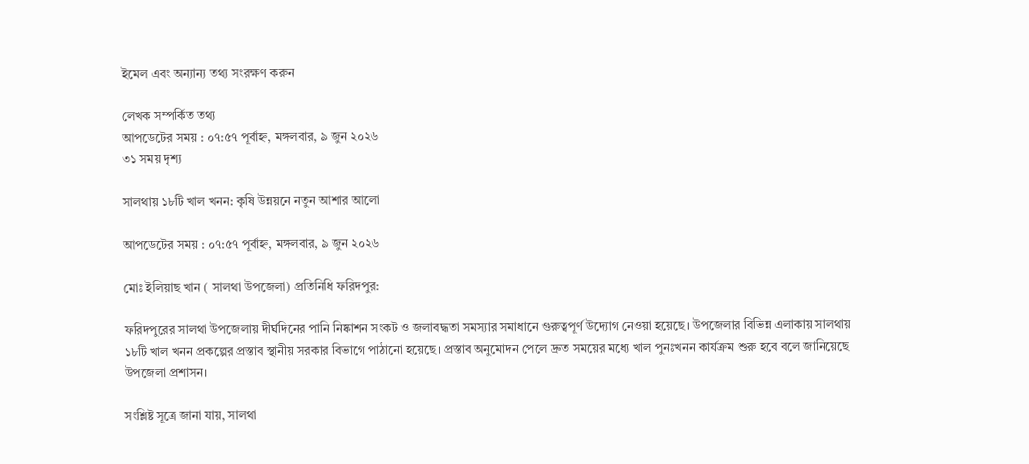ইমেল এবং অন্যান্য তথ্য সংরক্ষণ করুন

লেখক সম্পর্কিত তথ্য
আপডেটের সময় : ০৭:৫৭ পূর্বাহ্ন, মঙ্গলবার, ৯ জুন ২০২৬
৩১ সময় দৃশ্য

সালথায় ১৮টি খাল খনন: কৃষি উন্নয়নে নতুন আশার আলো

আপডেটের সময় : ০৭:৫৭ পূর্বাহ্ন, মঙ্গলবার, ৯ জুন ২০২৬

মোঃ ইলিয়াছ খান ( সালথা উপজেলা) প্রতিনিধি ফরিদপুর:

ফরিদপুরের সালথা উপজেলায় দীর্ঘদিনের পানি নিষ্কাশন সংকট ও জলাবদ্ধতা সমস্যার সমাধানে গুরুত্বপূর্ণ উদ্যোগ নেওয়া হয়েছে। উপজেলার বিভিন্ন এলাকায় সালথায় ১৮টি খাল খনন প্রকল্পের প্রস্তাব স্থানীয় সরকার বিভাগে পাঠানো হয়েছে। প্রস্তাব অনুমোদন পেলে দ্রুত সময়ের মধ্যে খাল পুনঃখনন কার্যক্রম শুরু হবে বলে জানিয়েছে উপজেলা প্রশাসন।

সংশ্লিষ্ট সূত্রে জানা যায়, সালথা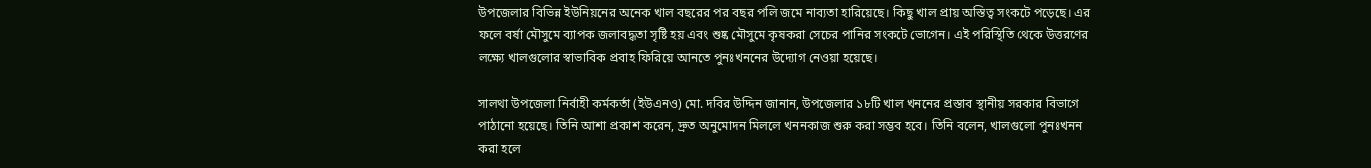উপজেলার বিভিন্ন ইউনিয়নের অনেক খাল বছরের পর বছর পলি জমে নাব্যতা হারিয়েছে। কিছু খাল প্রায় অস্তিত্ব সংকটে পড়েছে। এর ফলে বর্ষা মৌসুমে ব্যাপক জলাবদ্ধতা সৃষ্টি হয় এবং শুষ্ক মৌসুমে কৃষকরা সেচের পানির সংকটে ভোগেন। এই পরিস্থিতি থেকে উত্তরণের লক্ষ্যে খালগুলোর স্বাভাবিক প্রবাহ ফিরিয়ে আনতে পুনঃখননের উদ্যোগ নেওয়া হয়েছে।

সালথা উপজেলা নির্বাহী কর্মকর্তা (ইউএনও) মো. দবির উদ্দিন জানান, উপজেলার ১৮টি খাল খননের প্রস্তাব স্থানীয় সরকার বিভাগে পাঠানো হয়েছে। তিনি আশা প্রকাশ করেন, দ্রুত অনুমোদন মিললে খননকাজ শুরু করা সম্ভব হবে। তিনি বলেন, খালগুলো পুনঃখনন করা হলে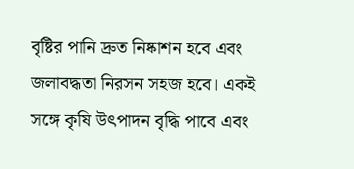বৃষ্টির পানি দ্রুত নিষ্কাশন হবে এবং জলাবদ্ধতা নিরসন সহজ হবে। একই সঙ্গে কৃষি উৎপাদন বৃদ্ধি পাবে এবং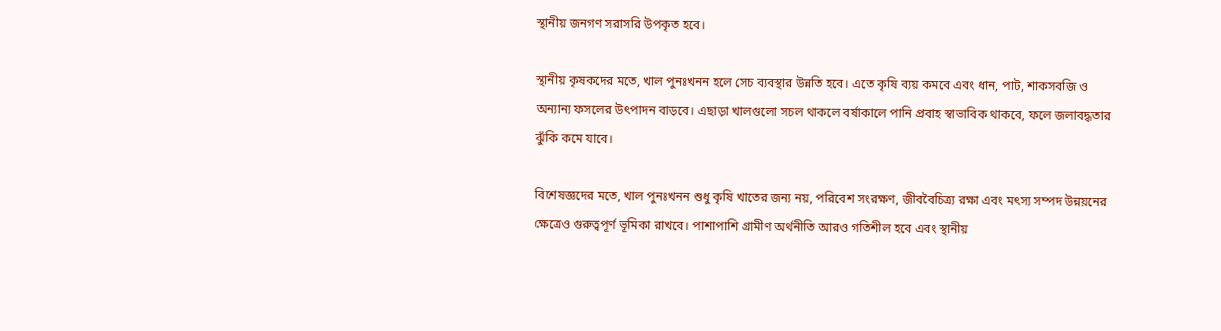স্থানীয় জনগণ সরাসরি উপকৃত হবে।

স্থানীয় কৃষকদের মতে, খাল পুনঃখনন হলে সেচ ব্যবস্থার উন্নতি হবে। এতে কৃষি ব্যয় কমবে এবং ধান, পাট, শাকসবজি ও অন্যান্য ফসলের উৎপাদন বাড়বে। এছাড়া খালগুলো সচল থাকলে বর্ষাকালে পানি প্রবাহ স্বাভাবিক থাকবে, ফলে জলাবদ্ধতার ঝুঁকি কমে যাবে।

বিশেষজ্ঞদের মতে, খাল পুনঃখনন শুধু কৃষি খাতের জন্য নয়, পরিবেশ সংরক্ষণ, জীববৈচিত্র্য রক্ষা এবং মৎস্য সম্পদ উন্নয়নের ক্ষেত্রেও গুরুত্বপূর্ণ ভূমিকা রাখবে। পাশাপাশি গ্রামীণ অর্থনীতি আরও গতিশীল হবে এবং স্থানীয়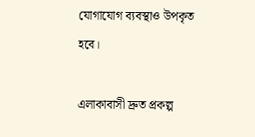যোগাযোগ ব্যবস্থাও উপকৃত হবে।

এলাকাবাসী দ্রুত প্রকল্প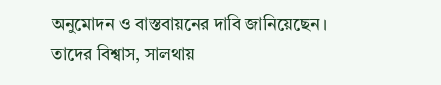অনুমোদন ও বাস্তবায়নের দাবি জানিয়েছেন। তাদের বিশ্বাস, সালথায়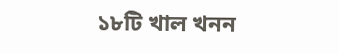১৮টি খাল খনন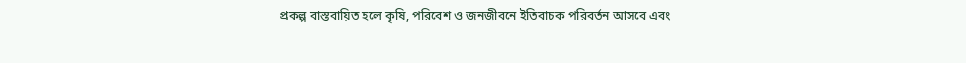প্রকল্প বাস্তবায়িত হলে কৃষি, পরিবেশ ও জনজীবনে ইতিবাচক পরিবর্তন আসবে এবং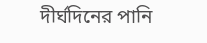দীর্ঘদিনের পানি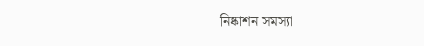নিষ্কাশন সমস্যা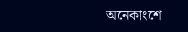অনেকাংশে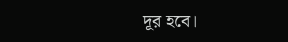দূর হবে।